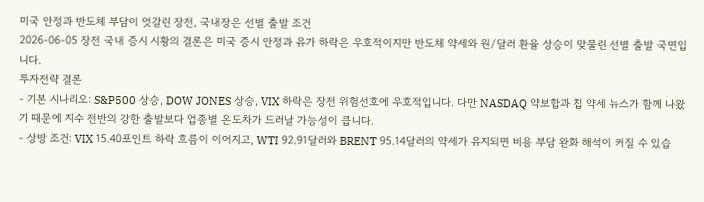미국 안정과 반도체 부담이 엇갈린 장전, 국내장은 선별 출발 조건
2026-06-05 장전 국내 증시 시황의 결론은 미국 증시 안정과 유가 하락은 우호적이지만 반도체 약세와 원/달러 환율 상승이 맞물린 선별 출발 국면입니다.
투자전략 결론
- 기본 시나리오: S&P500 상승, DOW JONES 상승, VIX 하락은 장전 위험선호에 우호적입니다. 다만 NASDAQ 약보합과 칩 약세 뉴스가 함께 나왔기 때문에 지수 전반의 강한 출발보다 업종별 온도차가 드러날 가능성이 큽니다.
- 상방 조건: VIX 15.40포인트 하락 흐름이 이어지고, WTI 92.91달러와 BRENT 95.14달러의 약세가 유지되면 비용 부담 완화 해석이 커질 수 있습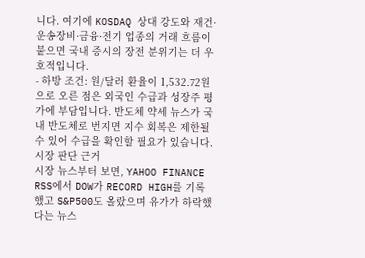니다. 여기에 KOSDAQ 상대 강도와 재건·운송장비·금융·전기 업종의 거래 흐름이 붙으면 국내 증시의 장전 분위기는 더 우호적입니다.
- 하방 조건: 원/달러 환율이 1,532.72원으로 오른 점은 외국인 수급과 성장주 평가에 부담입니다. 반도체 약세 뉴스가 국내 반도체로 번지면 지수 회복은 제한될 수 있어 수급을 확인할 필요가 있습니다.
시장 판단 근거
시장 뉴스부터 보면, YAHOO FINANCE RSS에서 DOW가 RECORD HIGH를 기록했고 S&P500도 올랐으며 유가가 하락했다는 뉴스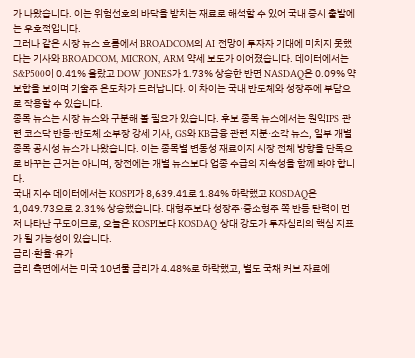가 나왔습니다. 이는 위험선호의 바닥을 받치는 재료로 해석할 수 있어 국내 증시 출발에는 우호적입니다.
그러나 같은 시장 뉴스 흐름에서 BROADCOM의 AI 전망이 투자자 기대에 미치지 못했다는 기사와 BROADCOM, MICRON, ARM 약세 보도가 이어졌습니다. 데이터에서는 S&P500이 0.41% 올랐고 DOW JONES가 1.73% 상승한 반면 NASDAQ은 0.09% 약보합을 보이며 기술주 온도차가 드러납니다. 이 차이는 국내 반도체와 성장주에 부담으로 작용할 수 있습니다.
종목 뉴스는 시장 뉴스와 구분해 볼 필요가 있습니다. 후보 종목 뉴스에서는 원익IPS 관련 코스닥 반등·반도체 소부장 강세 기사, GS와 KB금융 관련 지분·소각 뉴스, 일부 개별 종목 공시성 뉴스가 나왔습니다. 이는 종목별 변동성 재료이지 시장 전체 방향을 단독으로 바꾸는 근거는 아니며, 장전에는 개별 뉴스보다 업종 수급의 지속성을 함께 봐야 합니다.
국내 지수 데이터에서는 KOSPI가 8,639.41로 1.84% 하락했고 KOSDAQ은 1,049.73으로 2.31% 상승했습니다. 대형주보다 성장주·중소형주 쪽 반등 탄력이 먼저 나타난 구도이므로, 오늘은 KOSPI보다 KOSDAQ 상대 강도가 투자심리의 핵심 지표가 될 가능성이 있습니다.
금리·환율·유가
금리 측면에서는 미국 10년물 금리가 4.48%로 하락했고, 별도 국채 커브 자료에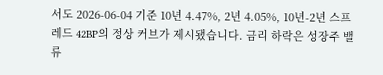서도 2026-06-04 기준 10년 4.47%, 2년 4.05%, 10년-2년 스프레드 42BP의 정상 커브가 제시됐습니다. 금리 하락은 성장주 밸류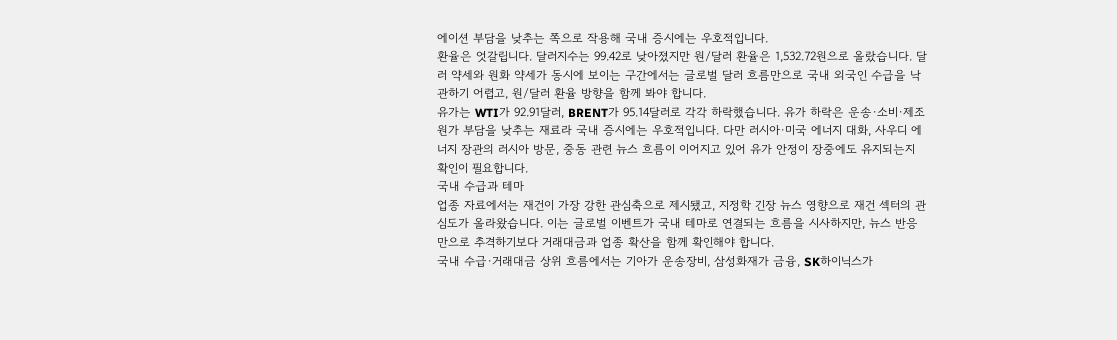에이션 부담을 낮추는 쪽으로 작용해 국내 증시에는 우호적입니다.
환율은 엇갈립니다. 달러지수는 99.42로 낮아졌지만 원/달러 환율은 1,532.72원으로 올랐습니다. 달러 약세와 원화 약세가 동시에 보이는 구간에서는 글로벌 달러 흐름만으로 국내 외국인 수급을 낙관하기 어렵고, 원/달러 환율 방향을 함께 봐야 합니다.
유가는 WTI가 92.91달러, BRENT가 95.14달러로 각각 하락했습니다. 유가 하락은 운송·소비·제조 원가 부담을 낮추는 재료라 국내 증시에는 우호적입니다. 다만 러시아·미국 에너지 대화, 사우디 에너지 장관의 러시아 방문, 중동 관련 뉴스 흐름이 이어지고 있어 유가 안정이 장중에도 유지되는지 확인이 필요합니다.
국내 수급과 테마
업종 자료에서는 재건이 가장 강한 관심축으로 제시됐고, 지정학 긴장 뉴스 영향으로 재건 섹터의 관심도가 올라왔습니다. 이는 글로벌 이벤트가 국내 테마로 연결되는 흐름을 시사하지만, 뉴스 반응만으로 추격하기보다 거래대금과 업종 확산을 함께 확인해야 합니다.
국내 수급·거래대금 상위 흐름에서는 기아가 운송장비, 삼성화재가 금융, SK하이닉스가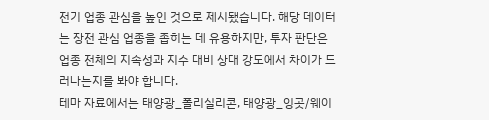전기 업종 관심을 높인 것으로 제시됐습니다. 해당 데이터는 장전 관심 업종을 좁히는 데 유용하지만, 투자 판단은 업종 전체의 지속성과 지수 대비 상대 강도에서 차이가 드러나는지를 봐야 합니다.
테마 자료에서는 태양광_폴리실리콘, 태양광_잉곳/웨이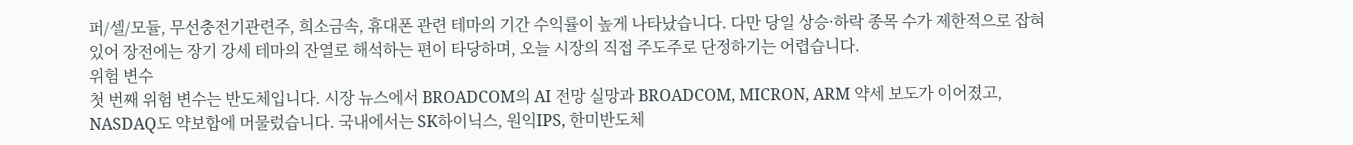퍼/셀/모듈, 무선충전기관련주, 희소금속, 휴대폰 관련 테마의 기간 수익률이 높게 나타났습니다. 다만 당일 상승·하락 종목 수가 제한적으로 잡혀 있어 장전에는 장기 강세 테마의 잔열로 해석하는 편이 타당하며, 오늘 시장의 직접 주도주로 단정하기는 어렵습니다.
위험 변수
첫 번째 위험 변수는 반도체입니다. 시장 뉴스에서 BROADCOM의 AI 전망 실망과 BROADCOM, MICRON, ARM 약세 보도가 이어졌고, NASDAQ도 약보합에 머물렀습니다. 국내에서는 SK하이닉스, 원익IPS, 한미반도체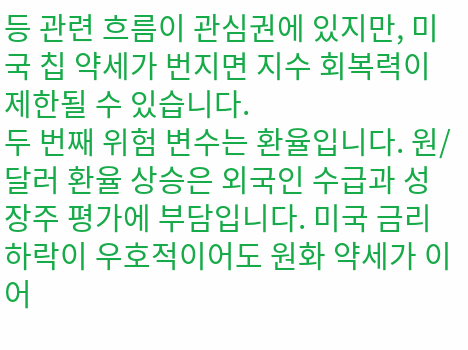등 관련 흐름이 관심권에 있지만, 미국 칩 약세가 번지면 지수 회복력이 제한될 수 있습니다.
두 번째 위험 변수는 환율입니다. 원/달러 환율 상승은 외국인 수급과 성장주 평가에 부담입니다. 미국 금리 하락이 우호적이어도 원화 약세가 이어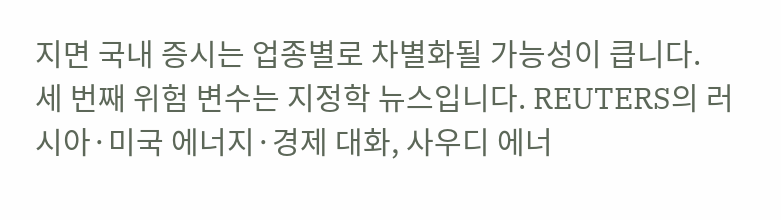지면 국내 증시는 업종별로 차별화될 가능성이 큽니다.
세 번째 위험 변수는 지정학 뉴스입니다. REUTERS의 러시아·미국 에너지·경제 대화, 사우디 에너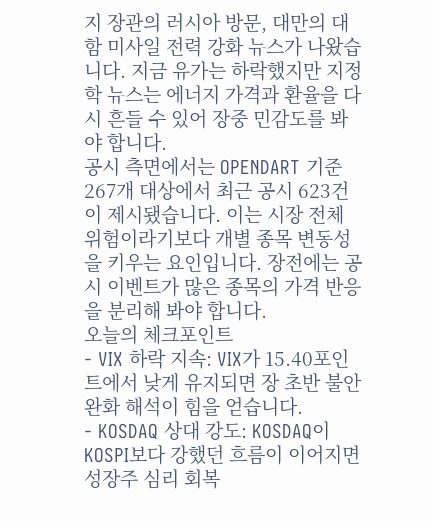지 장관의 러시아 방문, 대만의 대함 미사일 전력 강화 뉴스가 나왔습니다. 지금 유가는 하락했지만 지정학 뉴스는 에너지 가격과 환율을 다시 흔들 수 있어 장중 민감도를 봐야 합니다.
공시 측면에서는 OPENDART 기준 267개 대상에서 최근 공시 623건이 제시됐습니다. 이는 시장 전체 위험이라기보다 개별 종목 변동성을 키우는 요인입니다. 장전에는 공시 이벤트가 많은 종목의 가격 반응을 분리해 봐야 합니다.
오늘의 체크포인트
- VIX 하락 지속: VIX가 15.40포인트에서 낮게 유지되면 장 초반 불안 완화 해석이 힘을 얻습니다.
- KOSDAQ 상대 강도: KOSDAQ이 KOSPI보다 강했던 흐름이 이어지면 성장주 심리 회복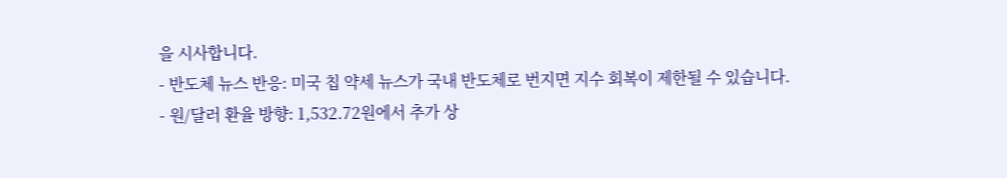을 시사합니다.
- 반도체 뉴스 반응: 미국 칩 약세 뉴스가 국내 반도체로 번지면 지수 회복이 제한될 수 있습니다.
- 원/달러 환율 방향: 1,532.72원에서 추가 상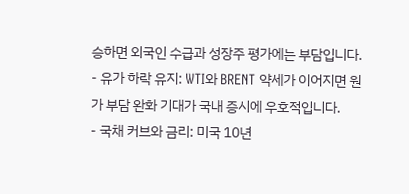승하면 외국인 수급과 성장주 평가에는 부담입니다.
- 유가 하락 유지: WTI와 BRENT 약세가 이어지면 원가 부담 완화 기대가 국내 증시에 우호적입니다.
- 국채 커브와 금리: 미국 10년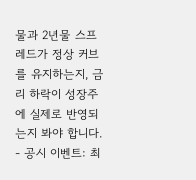물과 2년물 스프레드가 정상 커브를 유지하는지, 금리 하락이 성장주에 실제로 반영되는지 봐야 합니다.
- 공시 이벤트: 최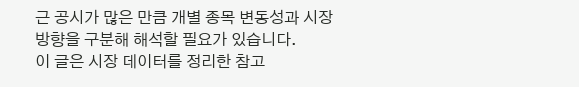근 공시가 많은 만큼 개별 종목 변동성과 시장 방향을 구분해 해석할 필요가 있습니다.
이 글은 시장 데이터를 정리한 참고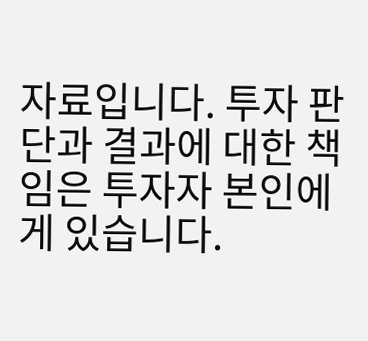자료입니다. 투자 판단과 결과에 대한 책임은 투자자 본인에게 있습니다.